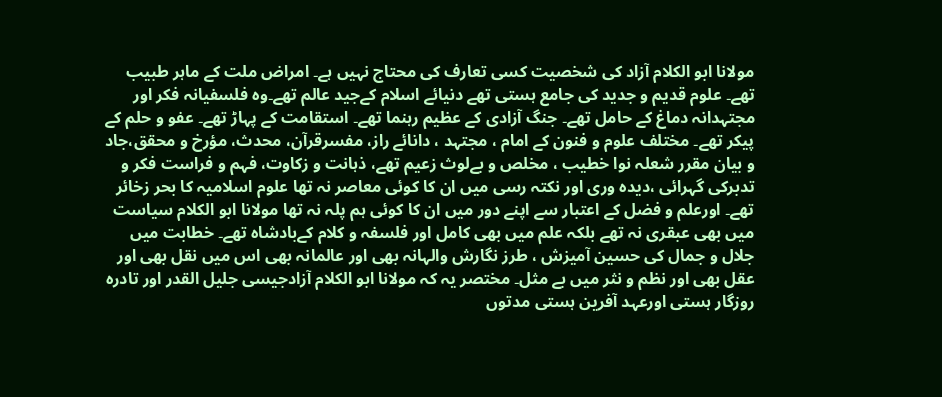مولانا ابو الکلام آزاد کی شخصیت کسی تعارف کی محتاج نہیں ہے۔ امراض ملت کے ماہر طبیب تھے۔ علوم قدیم و جدید کی جامع ہستی تھے دنیائے اسلام کےجید عالم تھے۔وہ فلسفیانہ فکر اور مجتہدانہ دماغ کے حامل تھے۔ جنگ آزادی کے عظیم رہنما تھے۔ استقامت کے پہاڑ تھے۔ عفو و حلم کے پیکر تھے۔ مختلف علوم و فنون کے امام ، مجتہد ، دانائے راز، مفسرقرآن، محدث، مؤرخ و محقق،جاد و بیان مقرر شعلہ نوا خطیب ، مخلص و بےلوث زعیم تھے، ذہانت و زکاوت، فہم و فراست فکر و تدبرکی گہرائی ،دیدہ وری اور نکتہ رسی میں ان کا کوئی معاصر نہ تھا علوم اسلامیہ کا بحر زخائر تھے۔ اورعلم و فضل کے اعتبار سے اپنے دور میں ان کا کوئی ہم پلہ نہ تھا مولانا ابو الکلام سیاست میں بھی عبقری نہ تھے بلکہ علم میں بھی کامل اور فلسفہ و کلام کےبادشاہ تھے۔ خطابت میں جلال و جمال کی حسین آمیزش ، طرز نگارش والہانہ بھی اور عالمانہ بھی اس میں نقل بھی اور عقل بھی اور نظم و نثر میں بے مثل۔ مختصر یہ کہ مولانا ابو الکلام آزادجیسی جلیل القدر اور تادرہ روزگار ہستی اورعہد آفرین ہستی مدتوں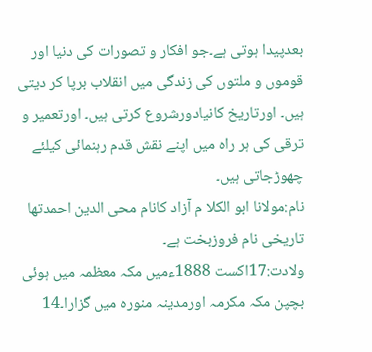بعدپیدا ہوتی ہے۔جو افکار و تصورات کی دنیا اور قوموں و ملتوں کی زندگی میں انقلاب برپا کر دیتی ہیں۔ اورتاریخ کانیادورشروع کرتی ہیں۔ اورتعمیر و ترقی کی ہر راہ میں اپنے نقش قدم رہنمائی کیلئے چھوڑجاتی ہیں۔
نام:مولانا ابو الکلا م آزاد کانام محی الدین احمدتھا تاریخی نام فروزبخت ہے۔
ولادت:17اکست 1888ءمیں مکہ معظمہ میں ہوئی بچپن مکہ مکرمہ اورمدینہ منورہ میں گزارا۔14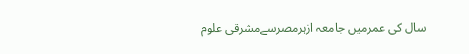سال کی عمرمیں جامعہ ازہرمصرسےمشرقی علوم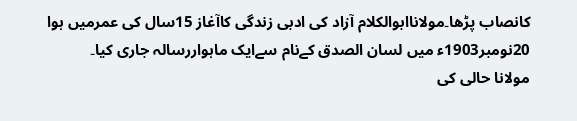کانصاب پڑھا۔مولاناابوالکلام آزاد کی ادبی زندگی کاآغاز 15سال کی عمرمیں ہوا 20نومبر1903ء میں لسان الصدق کےنام سےایک ماہواررسالہ جاری کیا۔
مولانا حالی کی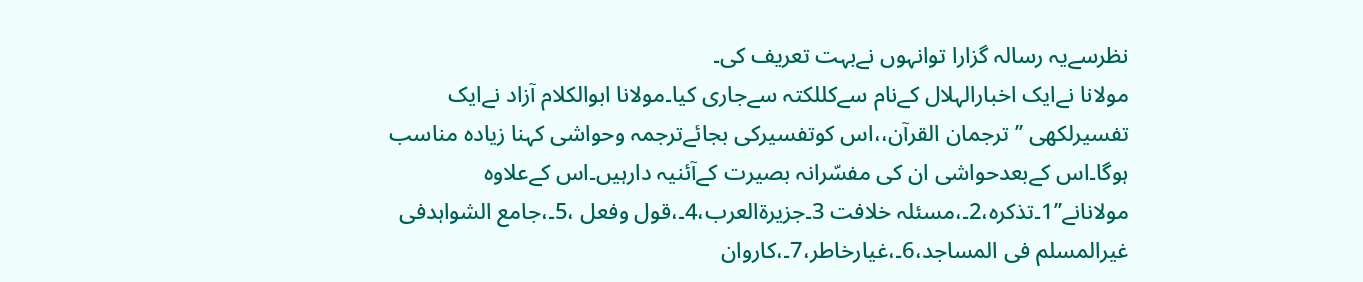نظرسےیہ رسالہ گزارا توانہوں نےبہت تعریف کی۔
مولانا نےایک اخبارالہلال کےنام سےکللکتہ سےجاری کیا۔مولانا ابوالکلام آزاد نےایک تفسیرلکھی ’’ترجمان القرآن،،اس کوتفسیرکی بجائےترجمہ وحواشی کہنا زیادہ مناسب ہوگا۔اس کےبعدحواشی ان کی مفسّرانہ بصیرت کےآئنیہ دارہیں۔اس کےعلاوہ مولانانے’’1۔تذکرہ،2۔،مسئلہ خلافت 3۔جزیرۃالعرب،4۔،قول وفعل ،5۔،جامع الشواہدفی غیرالمسلم فی المساجد،6۔،غیارخاطر،7۔،کاروان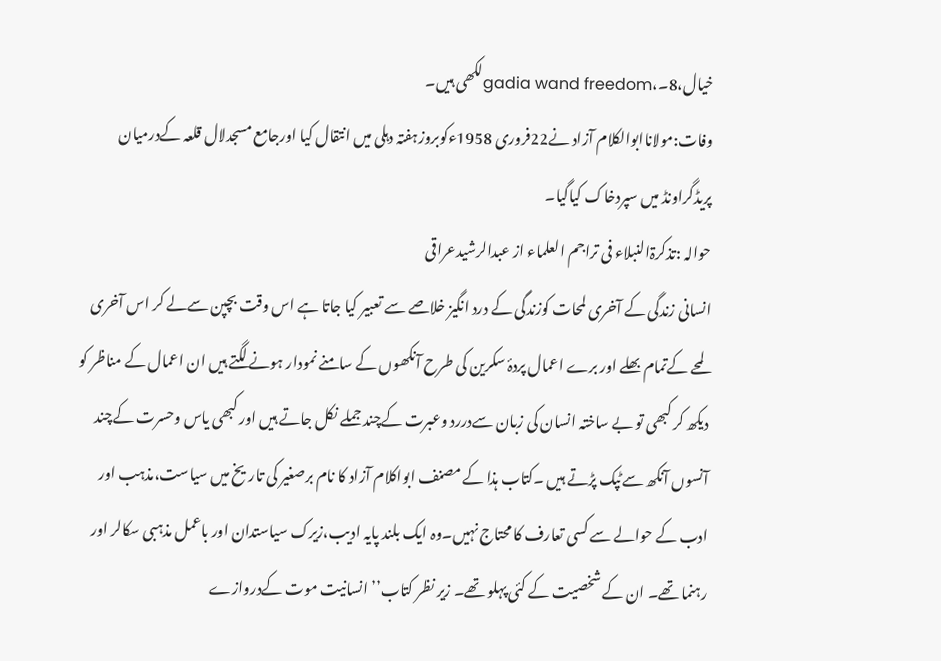خیال،8۔،gadia wand freedomلکھی ہیں۔
وفات:مولاناابوالکلام آزاد نے22فروری 1958ءکوبروزہفتہ دہلی میں انتقال کیا اورجامع مسجدلال قلعہ کےدرمیان پریڈگراونڈ میں سپردخاک کیاگیا۔
حوالہ :تذکرۃالنبلاء فی تراجم العلماء از عبدالرشیدعراقی
انسانی زندگی کے آخری لمحات کوزندگی کے درد انگیز خلاصے سے تعبیر کیا جاتا ہے اس وقت بچپن سےلے کر اس آخری لمحے کےتمام بھلے اور برے اعمال پردۂ سکرین کی طرح آنکھوں کے سامنے نمودار ہونے لگتے ہیں ان اعمال کے مناظر کو دیکھ کر کبھی تو بے ساختہ انسان کی زبان سےدررد وعبرت کےچند جملے نکل جاتے ہیں اور کبھی یاس وحسرت کےچند آنسوں آنکھ سےٹپک پڑتے ہیں ۔کتاب ہذا کے مصنف ابواکلام آزاد کا نام برصغیر کی تاریخ میں سیاست،مذہب اور ادب کے حوالے سے کسی تعارف کا محتاج نہیں۔وہ ایک بلند پایہ ادیب،زیرک سیاستدان اور باعمل مذہبی سکالر اور رہنما تھے۔ ان کے شخصیت کے کئی پہلو تھے۔ زیر نظر کتاب’’انسانیت موت کےدروازے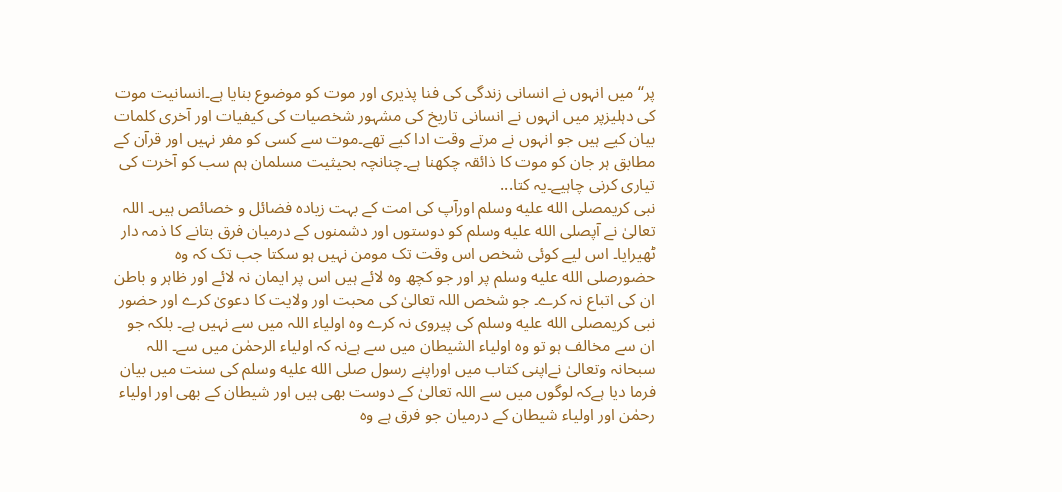پر‘‘ میں انہوں نے انسانی زندگی کی فنا پذیری اور موت کو موضوع بنایا ہے۔انسانیت موت کی دہلیزپر میں انہوں نے انسانی تاریخ کی مشہور شخصیات کی کیفیات اور آخری کلمات بیان کیے ہیں جو انہوں نے مرتے وقت ادا کیے تھے۔موت سے کسی کو مفر نہیں اور قرآن کے مطابق ہر جان کو موت کا ذائقہ چکھنا ہے۔چنانچہ بحیثیت مسلمان ہم سب کو آخرت کی تیاری کرنی چاہیے۔یہ کتا...
نبی کریمصلى الله عليه وسلم اورآپ کی امت کے بہت زیادہ فضائل و خصائص ہیں۔ اللہ تعالیٰ نے آپصلى الله عليه وسلم کو دوستوں اور دشمنوں کے درمیان فرق بتانے کا ذمہ دار ٹھیرایا۔ اس لیے کوئی شخص اس وقت تک مومن نہیں ہو سکتا جب تک کہ وہ حضورصلى الله عليه وسلم پر اور جو کچھ وہ لائے ہیں اس پر ایمان نہ لائے اور ظاہر و باطن ان کی اتباع نہ کرے۔ جو شخص اللہ تعالیٰ کی محبت اور ولایت کا دعویٰ کرے اور حضور نبی کریمصلى الله عليه وسلم کی پیروی نہ کرے وہ اولیاء اللہ میں سے نہیں ہے۔ بلکہ جو ان سے مخالف ہو تو وہ اولیاء الشیطان میں سے ہےنہ کہ اولیاء الرحمٰن میں سے۔ اللہ سبحانہ وتعالیٰ نےاپنی کتاب میں اوراپنے رسول صلى الله عليه وسلم کی سنت میں بیان فرما دیا ہےکہ لوگوں میں سے اللہ تعالیٰ کے دوست بھی ہیں اور شیطان کے بھی اور اولیاء رحمٰن اور اولیاء شیطان کے درمیان جو فرق ہے وہ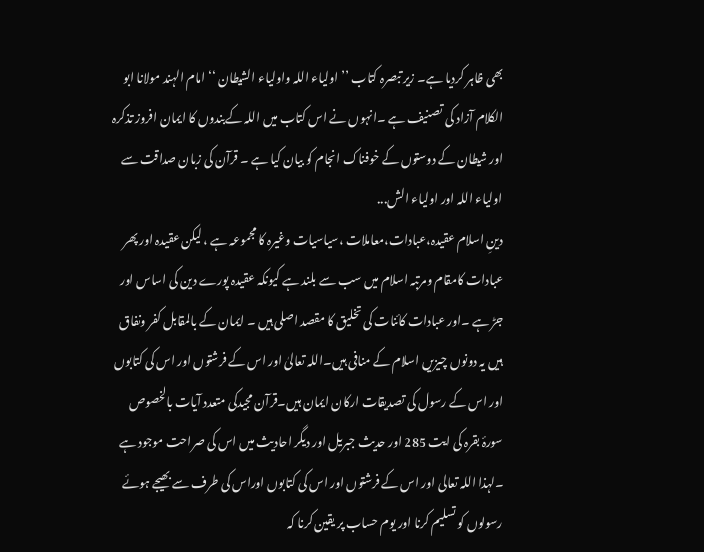بھی ظاہر کردیا ہے۔ زیر تبصرہ کتاب ’’ اولیاء اللہ واولیاء الشیطان ‘‘ امام الہند مولانا ابو الکلام آزاد کی تصنیف ہے ۔انہوں نے اس کتاب میں اللہ کےبندوں کا ایمان افروز تذکرہ اور شیطان کے دوستوں کے خوفناک انجام کو بیان کیا ہے ۔ قرآن کی زبان صداقت سے اولیاء اللہ اور اولیاء الش...
دینِ اسلام عقیدہ،عبادات،معاملات ،سیاسیات وغیرہ کا مجموعہ ہے ، لیکن عقیدہ اور پھر عبادات کامقام ومرتبہ اسلام میں سب سے بلند ہے کیونکہ عقیدہ پورے دین کی اساس اور جڑ ہے ۔اور عبادات کائنات کی تخلیق کا مقصد اصلی ہیں ۔ ایمان کے بالمقابل کفر ونفاق ہیں یہ دونوں چیزیں اسلام کے منافی ہیں۔اللہ تعالیٰ اور اس کے فرشتوں اور اس کی کتابوں اور اس کے رسول کی تصدیقات ارکان ایمان ہیں۔قرآن مجیدکی متعدد آیات بالخصوص سورۂ بقرہ کی ایت 285 اور حدیث جبریل اور دیگر احادیث میں اس کی صراحت موجود ہے ۔لہذا اللہ تعالی اور اس کے فرشتوں اور اس کی کتابوں اوراس کی طرف سے بھیجے ہوئے رسولوں کو تسلیم کرنا اور یوم حساب پر یقین کرنا کہ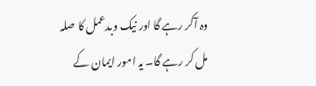وہ آکر رہے گا اور نیک وبدعمل کا صلہ مل کر رہے گا۔ یہ امور ایمان کے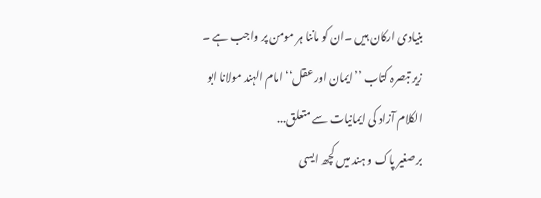بنیادی ارکان ہیں ۔ان کو ماننا ہر مومن پر واجب ہے ۔ زیر تبصرہ کتاب ’’ایمان اور عقل‘‘ امام الہند مولانا ابو الکلام آزاد کی ایمانیات سے متعلق...
برصغیر پاک و ہند میں کچھ ایسی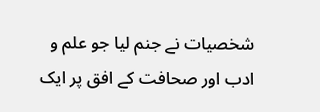شخصیات نے جنم لیا جو علم و ادب اور صحافت کے افق پر ایک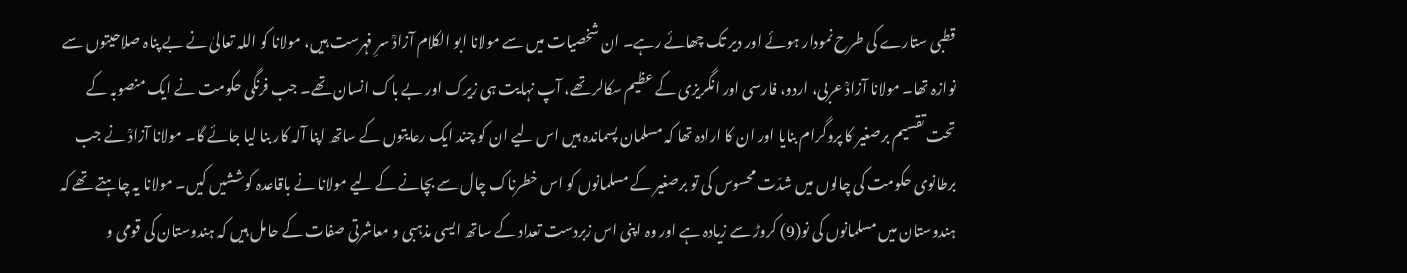قطبی ستارے کی طرح نمودار ہوئے اور دیر تک چھائے رہے۔ ان شخصیات میں سے مولانا ابو الکلام آزادؒ سرِ فہرست ہیں، مولانا کو اللہ تعالیٰ نے بے پناہ صلاحیتوں سے نوازہ تھا۔ مولانا آزادؒ عربی، اردو، فارسی اور انگریزی کے عظیم سکالر تھے، آپ نہایت ہی زیرک اور بے باک انسان تھے۔ جب فرنگی حکومت نے ایک منصوبہ کے تحت تقسیم برصغیر کا پروگرام بنایا اور ان کا ارادہ تھا کہ مسلمان پسماندہ ہیں اس لیے ان کو چند ایک رعایتوں کے ساتھ اپنا آلہ کار بنا لیا جائے گا۔ مولانا آزادؒ نے جب برطانوی حکومت کی چالوں میں شدّت محسوس کی تو برصغیر کے مسلمانوں کو اس خطرناک چال سے بچانے کے لیے مولانا نے باقاعدہ کوششیں کیں۔ مولانا یہ چاہتے تھے کہ ہندوستان میں مسلمانوں کی نو(9) کروڑ سے زیادہ ہے اور وہ اپنی اس زبردست تعداد کے ساتھ ایسی مذہبی و معاشرتی صفات کے حامل ہیں کہ ہندوستان کی قومی و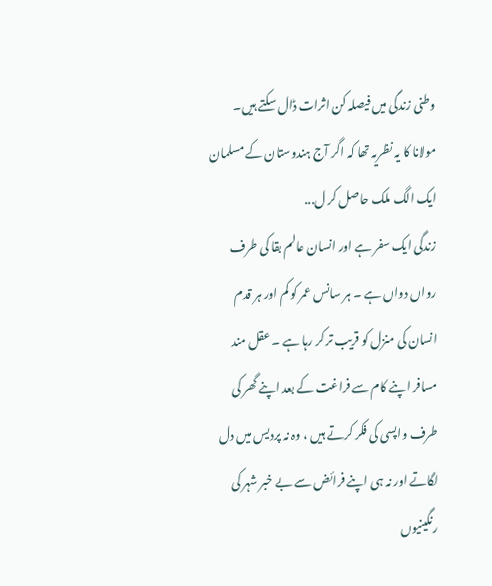وطنی زندگی میں فیصلہ کن اثرات ڈال سکتے ہیں۔ مولانا کا یہ نظریہ تھا کہ اگر آج ہندوستان کے مسلمان ایک الگ ملک حاصل کر ل...
زندگی ایک سفر ہے اور انسان عالم بقا کی طرف رواں دواں ہے ۔ ہر سانس عمر کو کم اور ہر قدم انسان کی منزل کو قریب تر کر رہا ہے ۔ عقل مند مسافر اپنے کام سے فراغت کے بعد اپنے گھر کی طرف واپسی کی فکر کرتے ہیں ، وہ نہ پردیس میں دل لگاتے اور نہ ہی اپنے فرائض سے بے خبر شہر کی رنگینیوں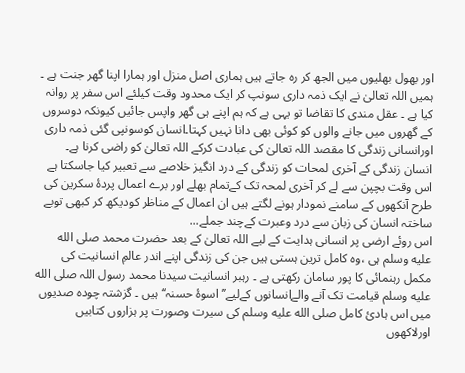اور بھول بھلیوں میں الجھ کر رہ جاتے ہیں ہماری اصل منزل اور ہمارا اپنا گھر جنت ہے ۔ ہمیں اللہ تعالیٰ نے ایک ذمہ داری سونپ کر ایک محدود وقت کیلئے اس سفر پر روانہ کیا ہے ۔ عقل مندی کا تقاضا تو یہی ہے کہ ہم اپنے ہی گھر واپس جائیں کیونکہ دوسروں کے گھروں میں جانے والوں کو کوئی بھی دانا نہیں کہتا۔انسان کوسونپی گئی ذمہ داری اورانسانی زندگی کا مقصد اللہ تعالیٰ کی عبادت کرکے اللہ تعالیٰ کو راضی کرنا ہے۔ انسان زندگی کے آخری لمحات کو زندگی کے درد انگیز خلاصے سے تعبیر کیا جاسکتا ہے اس وقت بچپن سے لے کر آخری لمحہ تک کےتمام بھلے اور برے اعمال پردۂ سکرین کی طرح آنکھوں کے سامنے نمودار ہونے لگتے ہیں ان اعمال کے مناظر کودیکھ کر کبھی توبے ساختہ انسان کی زبان سے درد وعبرت کےچند جملے...
اس روئے ارضی پر انسانی ہدایت کے لیے اللہ تعالیٰ کے بعد حضرت محمد صلى الله عليه وسلم ہی ،وہ کامل ترین ہستی ہیں جن کی زندگی اپنے اندر عالمِ انسانیت کی مکمل رہنمائی کا پور سامان رکھتی ہے ۔ رہبر انسانیت سیدنا محمد رسول اللہ صلى الله عليه وسلم قیامت تک آنے والےانسانوں کےلیے’’اسوۂ حسنہ‘‘ ہیں ۔ گزشتہ چودہ صدیوں میں اس ہادئ کامل صلى الله عليه وسلم کی سیرت وصورت پر ہزاروں کتابیں اورلاکھوں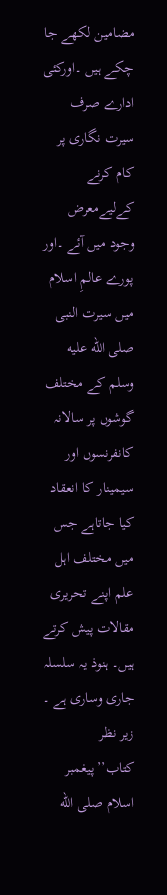مضامین لکھے جا چکے ہیں ۔اورکئی ادارے صرف سیرت نگاری پر کام کرنے کےلیےمعرض وجود میں آئے ۔اور پورے عالمِ اسلام میں سیرت النبی صلى الله عليه وسلم کے مختلف گوشوں پر سالانہ کانفرنسوں اور سیمینار کا انعقاد کیا جاتاہے جس میں مختلف اہل علم اپنے تحریری مقالات پیش کرتے ہیں۔ ہنوذ یہ سلسلہ جاری وساری ہے ۔ زیر نظر کتاب’’پیغمبر اسلام صلى الله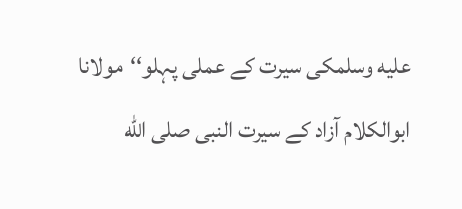عليه وسلمکی سیرت کے عملی پہلو‘‘مولانا ابوالکلام آزاد کے سیرت النبی صلى الله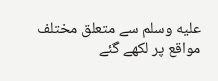عليه وسلم سے متعلق مختلف مواقع پر لکھے گئے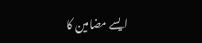ایسے مضامین کا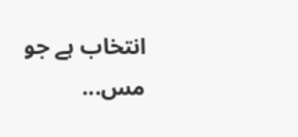انتخاب ہے جو مس...